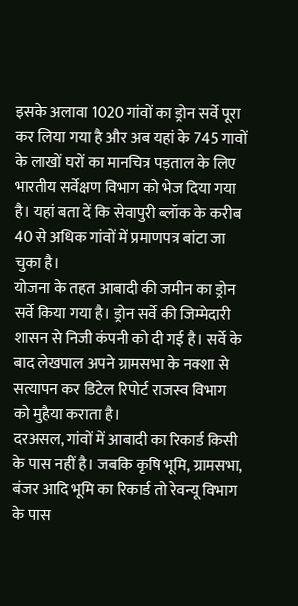इसके अलावा 1020 गांवों का ड्रोन सर्वे पूरा कर लिया गया है और अब यहां के 745 गावों के लाखों घरों का मानचित्र पड़ताल के लिए भारतीय सर्वेक्षण विभाग को भेज दिया गया है। यहां बता दें कि सेवापुरी ब्लॉक के करीब 40 से अधिक गांवों में प्रमाणपत्र बांटा जा चुका है।
योजना के तहत आबादी की जमीन का ड्रोन सर्वे किया गया है। ड्रोन सर्वे की जिम्मेदारी शासन से निजी कंपनी को दी गई है। सर्वे के बाद लेखपाल अपने ग्रामसभा के नक्शा से सत्यापन कर डिटेल रिपोर्ट राजस्व विभाग को मुहैया कराता है।
दरअसल, गांवों में आबादी का रिकार्ड किसी के पास नहीं है। जबकि कृषि भूमि, ग्रामसभा, बंजर आदि भूमि का रिकार्ड तो रेवन्यू विभाग के पास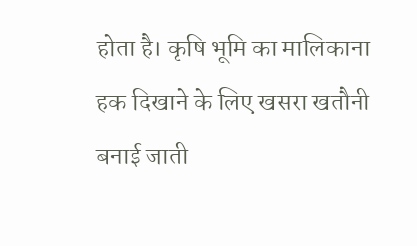होता है। कृषि भूमि का मालिकाना हक दिखाने के लिए खसरा खतौनी बनाई जाती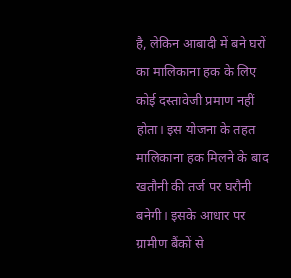है, लेकिन आबादी में बने घरों का मालिकाना हक के लिए कोई दस्तावेजी प्रमाण नहीं होता। इस योजना के तहत मालिकाना हक मिलने के बाद खतौनी की तर्ज पर घरौनी बनेगी। इसके आधार पर ग्रामीण बैंकों से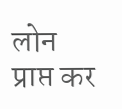लोन प्राप्त कर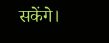सकेंगे।